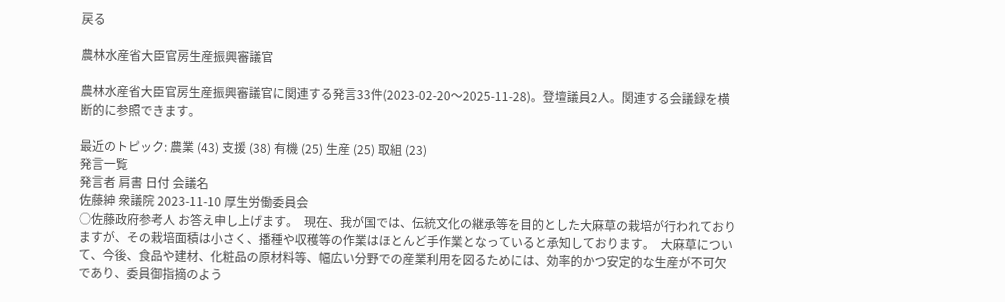戻る

農林水産省大臣官房生産振興審議官

農林水産省大臣官房生産振興審議官に関連する発言33件(2023-02-20〜2025-11-28)。登壇議員2人。関連する会議録を横断的に参照できます。

最近のトピック: 農業 (43) 支援 (38) 有機 (25) 生産 (25) 取組 (23)
発言一覧
発言者 肩書 日付 会議名
佐藤紳 衆議院 2023-11-10 厚生労働委員会
○佐藤政府参考人 お答え申し上げます。  現在、我が国では、伝統文化の継承等を目的とした大麻草の栽培が行われておりますが、その栽培面積は小さく、播種や収穫等の作業はほとんど手作業となっていると承知しております。  大麻草について、今後、食品や建材、化粧品の原材料等、幅広い分野での産業利用を図るためには、効率的かつ安定的な生産が不可欠であり、委員御指摘のよう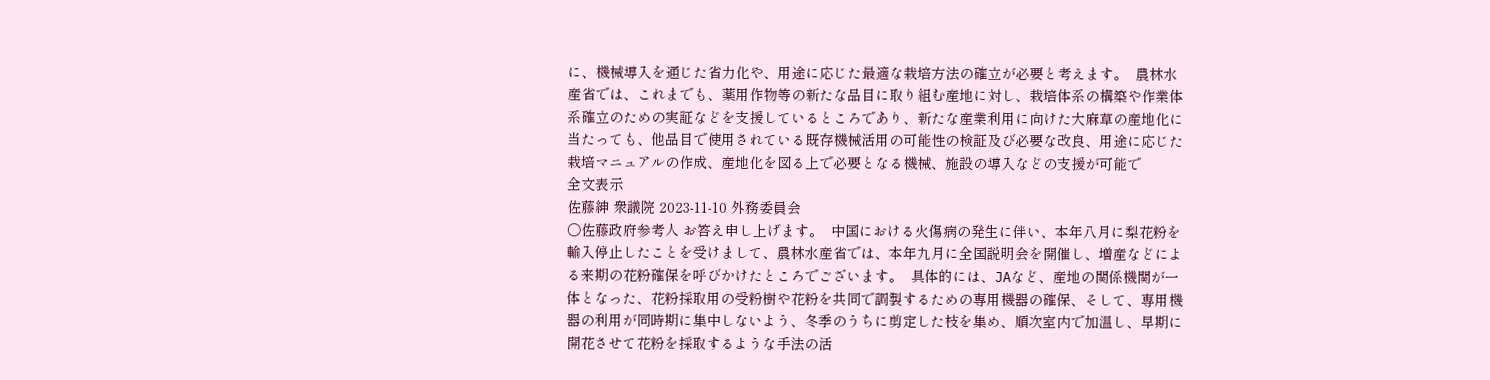に、機械導入を通じた省力化や、用途に応じた最適な栽培方法の確立が必要と考えます。  農林水産省では、これまでも、薬用作物等の新たな品目に取り組む産地に対し、栽培体系の構築や作業体系確立のための実証などを支援しているところであり、新たな産業利用に向けた大麻草の産地化に当たっても、他品目で使用されている既存機械活用の可能性の検証及び必要な改良、用途に応じた栽培マニュアルの作成、産地化を図る上で必要となる機械、施設の導入などの支援が可能で
全文表示
佐藤紳 衆議院 2023-11-10 外務委員会
○佐藤政府参考人 お答え申し上げます。  中国における火傷病の発生に伴い、本年八月に梨花粉を輸入停止したことを受けまして、農林水産省では、本年九月に全国説明会を開催し、増産などによる来期の花粉確保を呼びかけたところでございます。  具体的には、JAなど、産地の関係機関が一体となった、花粉採取用の受粉樹や花粉を共同で調製するための専用機器の確保、そして、専用機器の利用が同時期に集中しないよう、冬季のうちに剪定した枝を集め、順次室内で加温し、早期に開花させて花粉を採取するような手法の活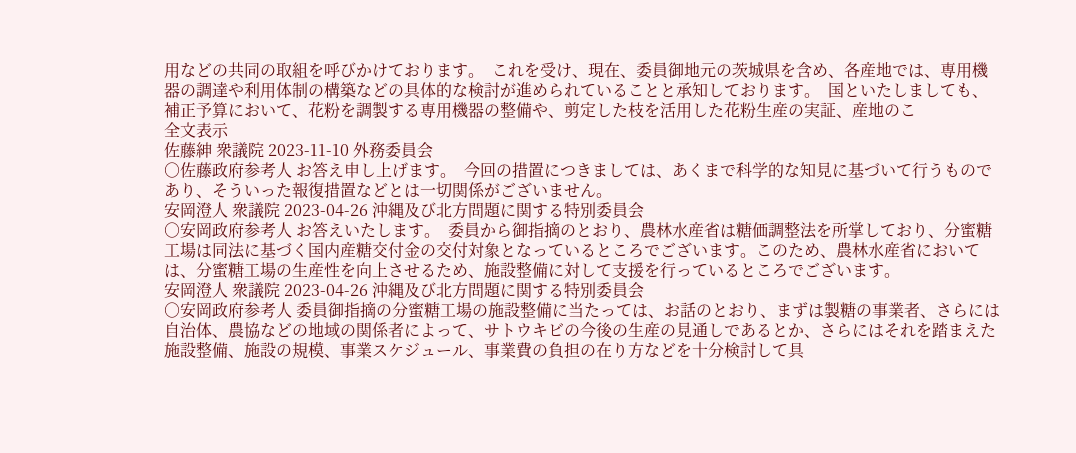用などの共同の取組を呼びかけております。  これを受け、現在、委員御地元の茨城県を含め、各産地では、専用機器の調達や利用体制の構築などの具体的な検討が進められていることと承知しております。  国といたしましても、補正予算において、花粉を調製する専用機器の整備や、剪定した枝を活用した花粉生産の実証、産地のこ
全文表示
佐藤紳 衆議院 2023-11-10 外務委員会
○佐藤政府参考人 お答え申し上げます。  今回の措置につきましては、あくまで科学的な知見に基づいて行うものであり、そういった報復措置などとは一切関係がございません。
安岡澄人 衆議院 2023-04-26 沖縄及び北方問題に関する特別委員会
○安岡政府参考人 お答えいたします。  委員から御指摘のとおり、農林水産省は糖価調整法を所掌しており、分蜜糖工場は同法に基づく国内産糖交付金の交付対象となっているところでございます。このため、農林水産省においては、分蜜糖工場の生産性を向上させるため、施設整備に対して支援を行っているところでございます。
安岡澄人 衆議院 2023-04-26 沖縄及び北方問題に関する特別委員会
○安岡政府参考人 委員御指摘の分蜜糖工場の施設整備に当たっては、お話のとおり、まずは製糖の事業者、さらには自治体、農協などの地域の関係者によって、サトウキビの今後の生産の見通しであるとか、さらにはそれを踏まえた施設整備、施設の規模、事業スケジュール、事業費の負担の在り方などを十分検討して具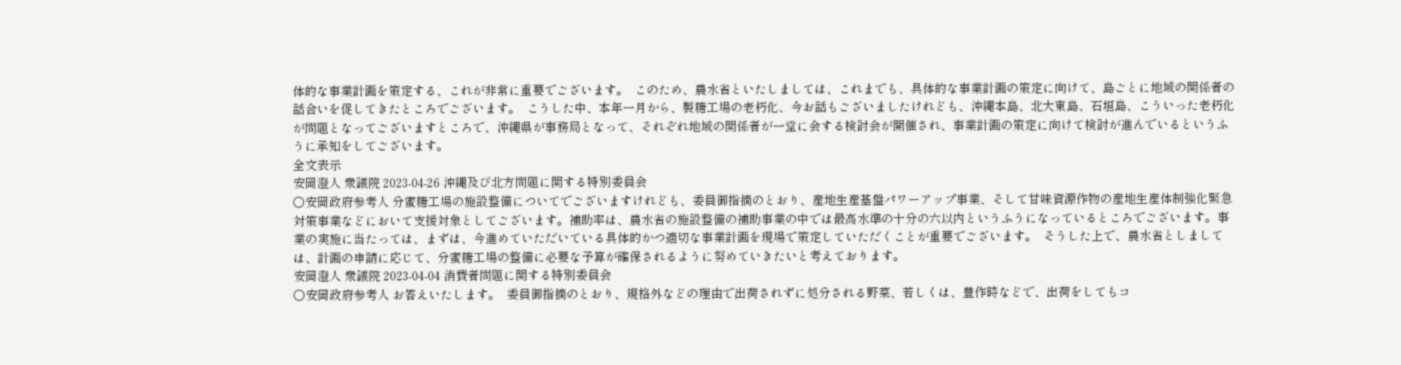体的な事業計画を策定する、これが非常に重要でございます。  このため、農水省といたしましては、これまでも、具体的な事業計画の策定に向けて、島ごとに地域の関係者の話合いを促してきたところでございます。  こうした中、本年一月から、製糖工場の老朽化、今お話もございましたけれども、沖縄本島、北大東島、石垣島、こういった老朽化が問題となってございますところで、沖縄県が事務局となって、それぞれ地域の関係者が一堂に会する検討会が開催され、事業計画の策定に向けて検討が進んでいるというふうに承知をしてございます。
全文表示
安岡澄人 衆議院 2023-04-26 沖縄及び北方問題に関する特別委員会
○安岡政府参考人 分蜜糖工場の施設整備についてでございますけれども、委員御指摘のとおり、産地生産基盤パワーアップ事業、そして甘味資源作物の産地生産体制強化緊急対策事業などにおいて支援対象としてございます。補助率は、農水省の施設整備の補助事業の中では最高水準の十分の六以内というふうになっているところでございます。事業の実施に当たっては、まずは、今進めていただいている具体的かつ適切な事業計画を現場で策定していただくことが重要でございます。  そうした上で、農水省としましては、計画の申請に応じて、分蜜糖工場の整備に必要な予算が確保されるように努めていきたいと考えております。
安岡澄人 衆議院 2023-04-04 消費者問題に関する特別委員会
○安岡政府参考人 お答えいたします。  委員御指摘のとおり、規格外などの理由で出荷されずに処分される野菜、若しくは、豊作時などで、出荷をしてもコ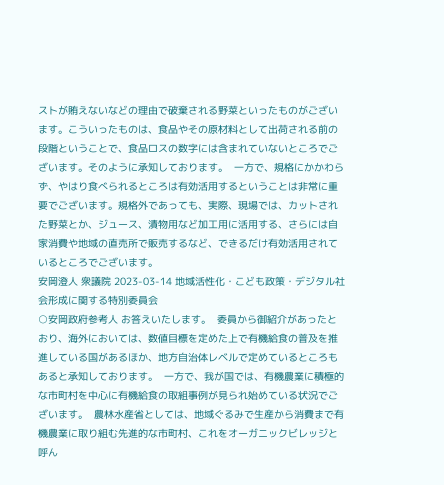ストが賄えないなどの理由で破棄される野菜といったものがございます。こういったものは、食品やその原材料として出荷される前の段階ということで、食品ロスの数字には含まれていないところでございます。そのように承知しております。  一方で、規格にかかわらず、やはり食べられるところは有効活用するということは非常に重要でございます。規格外であっても、実際、現場では、カットされた野菜とか、ジュース、漬物用など加工用に活用する、さらには自家消費や地域の直売所で販売するなど、できるだけ有効活用されているところでございます。
安岡澄人 衆議院 2023-03-14 地域活性化・こども政策・デジタル社会形成に関する特別委員会
○安岡政府参考人 お答えいたします。  委員から御紹介があったとおり、海外においては、数値目標を定めた上で有機給食の普及を推進している国があるほか、地方自治体レベルで定めているところもあると承知しております。  一方で、我が国では、有機農業に積極的な市町村を中心に有機給食の取組事例が見られ始めている状況でございます。  農林水産省としては、地域ぐるみで生産から消費まで有機農業に取り組む先進的な市町村、これをオーガニックビレッジと呼ん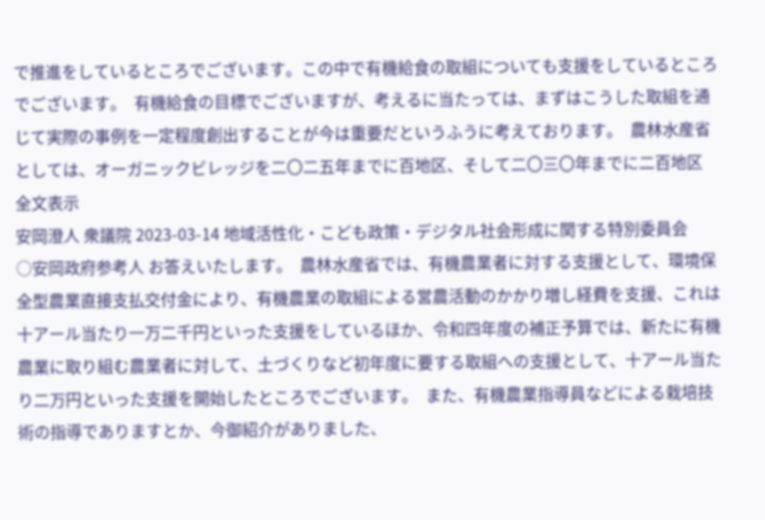で推進をしているところでございます。この中で有機給食の取組についても支援をしているところでございます。  有機給食の目標でございますが、考えるに当たっては、まずはこうした取組を通じて実際の事例を一定程度創出することが今は重要だというふうに考えております。  農林水産省としては、オーガニックビレッジを二〇二五年までに百地区、そして二〇三〇年までに二百地区
全文表示
安岡澄人 衆議院 2023-03-14 地域活性化・こども政策・デジタル社会形成に関する特別委員会
○安岡政府参考人 お答えいたします。  農林水産省では、有機農業者に対する支援として、環境保全型農業直接支払交付金により、有機農業の取組による営農活動のかかり増し経費を支援、これは十アール当たり一万二千円といった支援をしているほか、令和四年度の補正予算では、新たに有機農業に取り組む農業者に対して、土づくりなど初年度に要する取組への支援として、十アール当たり二万円といった支援を開始したところでございます。  また、有機農業指導員などによる栽培技術の指導でありますとか、今御紹介がありました、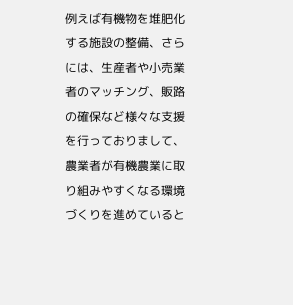例えば有機物を堆肥化する施設の整備、さらには、生産者や小売業者のマッチング、販路の確保など様々な支援を行っておりまして、農業者が有機農業に取り組みやすくなる環境づくりを進めていると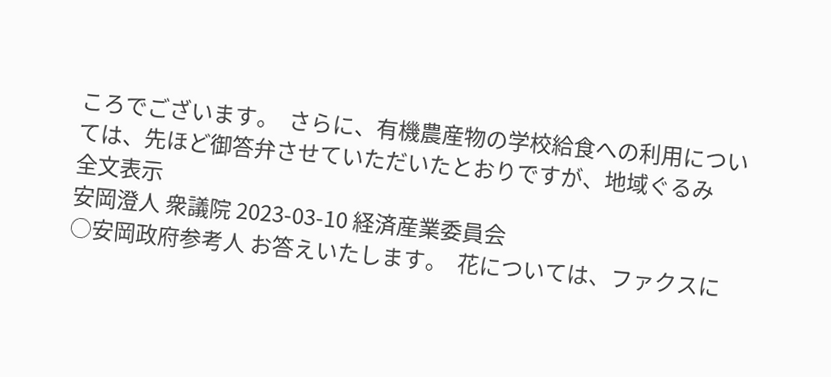ころでございます。  さらに、有機農産物の学校給食への利用については、先ほど御答弁させていただいたとおりですが、地域ぐるみ
全文表示
安岡澄人 衆議院 2023-03-10 経済産業委員会
○安岡政府参考人 お答えいたします。  花については、ファクスに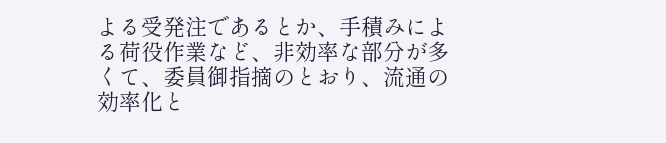よる受発注であるとか、手積みによる荷役作業など、非効率な部分が多くて、委員御指摘のとおり、流通の効率化と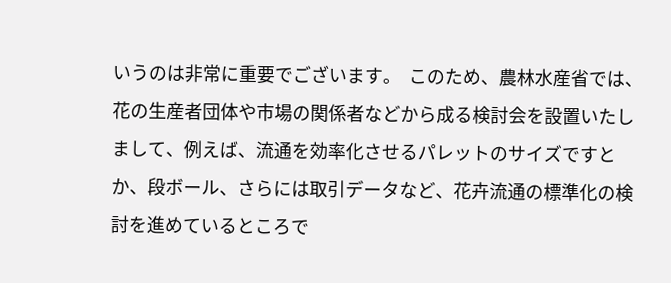いうのは非常に重要でございます。  このため、農林水産省では、花の生産者団体や市場の関係者などから成る検討会を設置いたしまして、例えば、流通を効率化させるパレットのサイズですとか、段ボール、さらには取引データなど、花卉流通の標準化の検討を進めているところで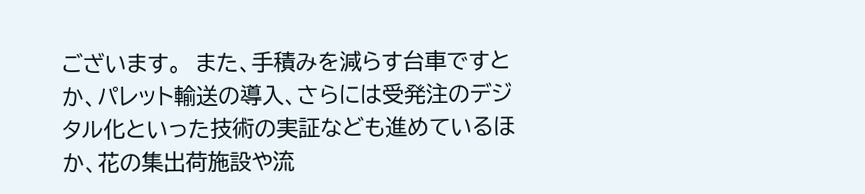ございます。  また、手積みを減らす台車ですとか、パレット輸送の導入、さらには受発注のデジタル化といった技術の実証なども進めているほか、花の集出荷施設や流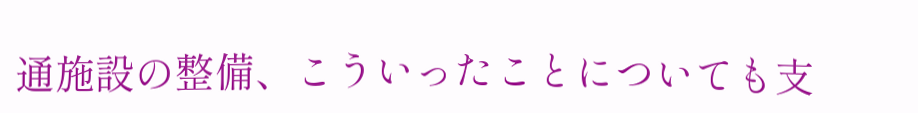通施設の整備、こういったことについても支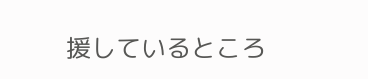援しているところ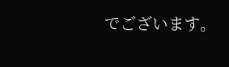でございます。